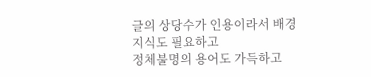글의 상당수가 인용이라서 배경지식도 필요하고
정체불명의 용어도 가득하고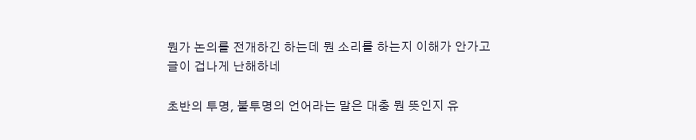뭔가 논의를 전개하긴 하는데 뭔 소리를 하는지 이해가 안가고
글이 겁나게 난해하네

초반의 투명, 불투명의 언어라는 말은 대충 뭔 뜻인지 유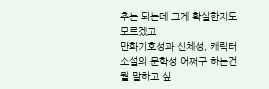추는 되는데 그게 확실한지도 모르겠고
만화기호성과 신체성, 캐릭터 소설의 문학성 어쩌구 하는건 뭘 말하고 싶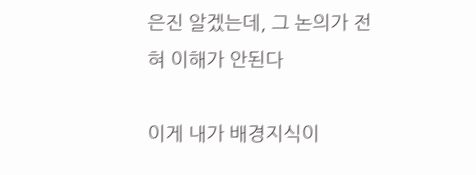은진 알겠는데, 그 논의가 전혀 이해가 안된다

이게 내가 배경지식이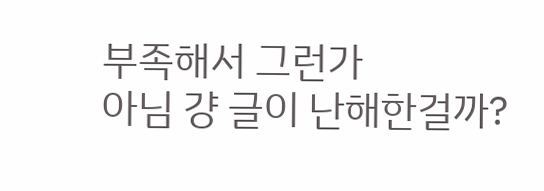부족해서 그런가
아님 걍 글이 난해한걸까?